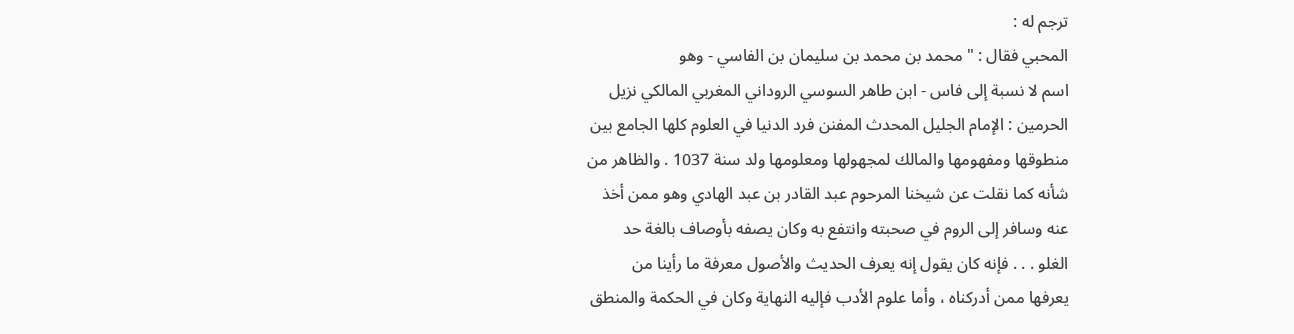ترجم له :
المحبي فقال : " محمد بن محمد بن سليمان بن الفاسي - وهو
اسم لا نسبة إلى فاس - ابن طاهر السوسي الروداني المغربي المالكي نزيل
الحرمين : الإمام الجليل المحدث المفنن فرد الدنيا في العلوم كلها الجامع بين
منطوقها ومفهومها والمالك لمجهولها ومعلومها ولد سنة 1037 . والظاهر من
شأنه كما نقلت عن شيخنا المرحوم عبد القادر بن عبد الهادي وهو ممن أخذ
عنه وسافر إلى الروم في صحبته وانتفع به وكان يصفه بأوصاف بالغة حد
الغلو . . . فإنه كان يقول إنه يعرف الحديث والأصول معرفة ما رأينا من
يعرفها ممن أدركناه ، وأما علوم الأدب فإليه النهاية وكان في الحكمة والمنطق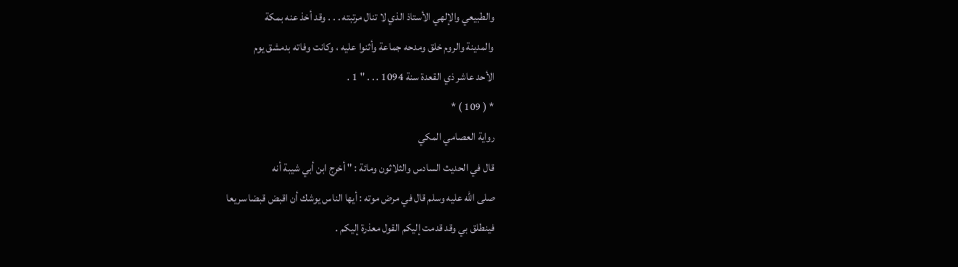والطبيعي والإلهي الأستاذ الذي لا تنال مرتبته . . . وقد أخذ عنه بمكة
والمدينة والروم خلق ومدحه جماعة وأثنوا عليه ، وكانت وفاته بدمشق يوم
الأحد عاشر ذي القعدة سنة 1094 . . . " 1 .
* ( 109 ) *
رواية العصامي المكي
قال في الحديث السادس والثلاثون ومائة : " أخرج ابن أبي شيبة أنه
صلى الله عليه وسلم قال في مرض موته : أيها الناس يوشك أن اقبض قبضا سريعا
فينطلق بي وقد قدمت إليكم القول معذرة إليكم .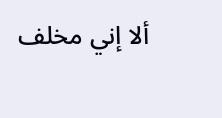ألا إني مخلف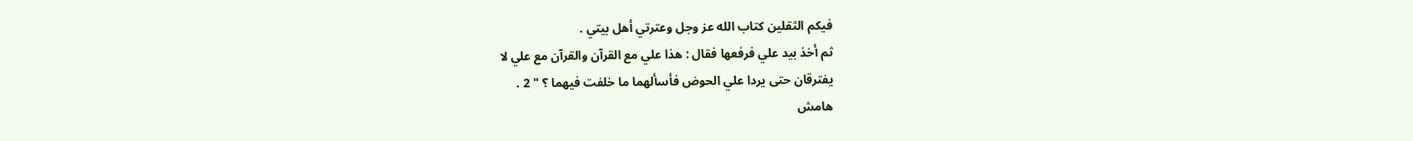فيكم الثقلين كتاب الله عز وجل وعترتي أهل بيتي .
ثم أخذ بيد علي فرفعها فقال : هذا علي مع القرآن والقرآن مع علي لا
يفترقان حتى يردا علي الحوض فأسألهما ما خلفت فيهما ؟ " 2 .
هامش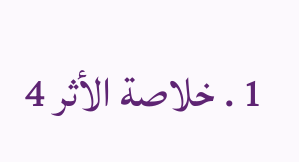1 . خلاصة الأثر 4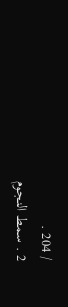/ 204 .
2 . سمط النجوم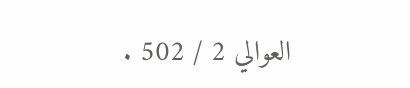العوالي 2 / 502 .